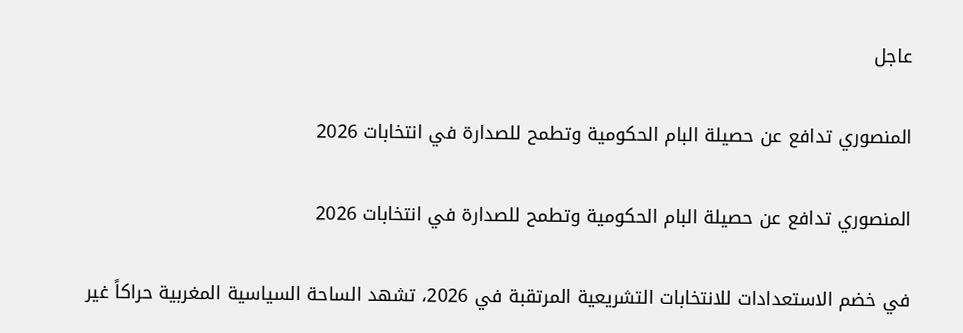عاجل

المنصوري تدافع عن حصيلة البام الحكومية وتطمح للصدارة في انتخابات 2026

المنصوري تدافع عن حصيلة البام الحكومية وتطمح للصدارة في انتخابات 2026

في خضم الاستعدادات للانتخابات التشريعية المرتقبة في 2026، تشهد الساحة السياسية المغربية حراكاً غير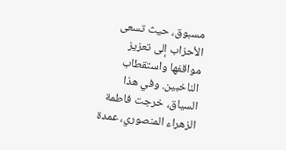مسبوق، حيث تسعى الأحزاب إلى تعزيز مواقفها واستقطاب الناخبين. وفي هذا السياق، خرجت فاطمة الزهراء المنصوري، عمدة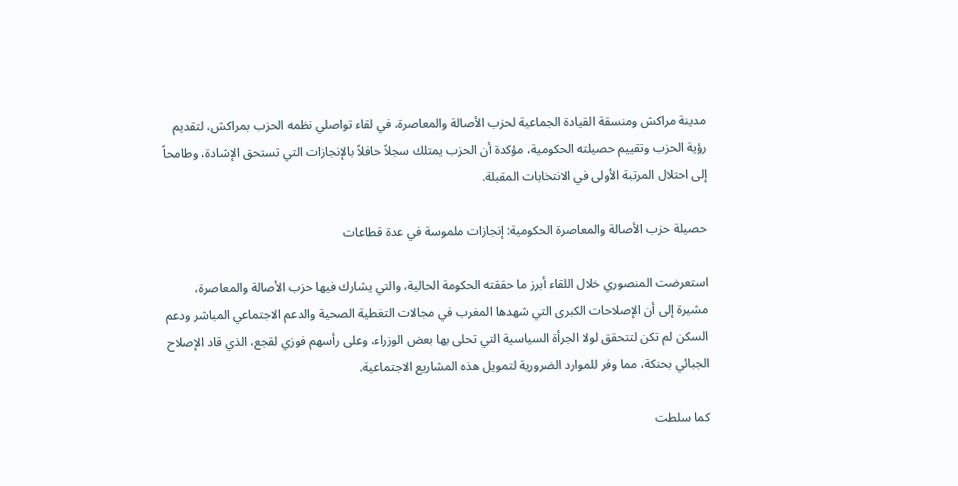مدينة مراكش ومنسقة القيادة الجماعية لحزب الأصالة والمعاصرة، في لقاء تواصلي نظمه الحزب بمراكش، لتقديم رؤية الحزب وتقييم حصيلته الحكومية، مؤكدة أن الحزب يمتلك سجلاً حافلاً بالإنجازات التي تستحق الإشادة، وطامحاً إلى احتلال المرتبة الأولى في الانتخابات المقبلة.

حصيلة حزب الأصالة والمعاصرة الحكومية: إنجازات ملموسة في عدة قطاعات

استعرضت المنصوري خلال اللقاء أبرز ما حققته الحكومة الحالية، والتي يشارك فيها حزب الأصالة والمعاصرة، مشيرة إلى أن الإصلاحات الكبرى التي شهدها المغرب في مجالات التغطية الصحية والدعم الاجتماعي المباشر ودعم السكن لم تكن لتتحقق لولا الجرأة السياسية التي تحلى بها بعض الوزراء، وعلى رأسهم فوزي لقجع، الذي قاد الإصلاح الجبائي بحنكة، مما وفر للموارد الضرورية لتمويل هذه المشاريع الاجتماعية.

كما سلطت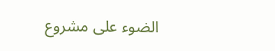الضوء على مشروع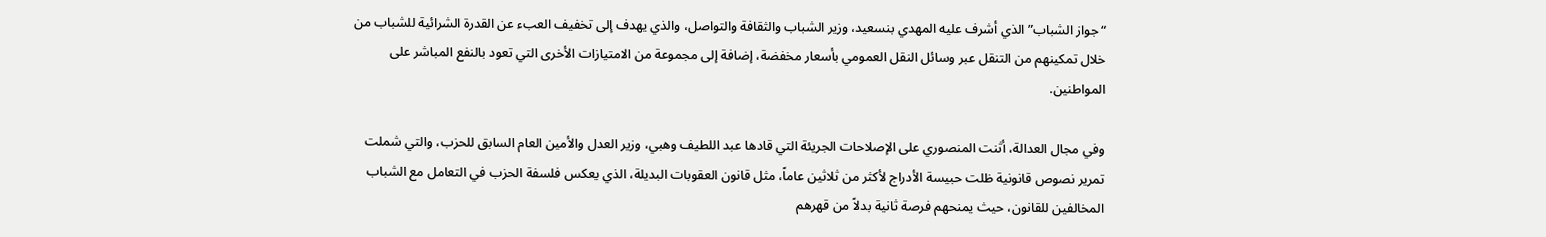“جواز الشباب” الذي أشرف عليه المهدي بنسعيد، وزير الشباب والثقافة والتواصل، والذي يهدف إلى تخفيف العبء عن القدرة الشرائية للشباب من خلال تمكينهم من التنقل عبر وسائل النقل العمومي بأسعار مخفضة، إضافة إلى مجموعة من الامتيازات الأخرى التي تعود بالنفع المباشر على المواطنين.

وفي مجال العدالة، أثنت المنصوري على الإصلاحات الجريئة التي قادها عبد اللطيف وهبي، وزير العدل والأمين العام السابق للحزب، والتي شملت تمرير نصوص قانونية ظلت حبيسة الأدراج لأكثر من ثلاثين عاماً، مثل قانون العقوبات البديلة، الذي يعكس فلسفة الحزب في التعامل مع الشباب المخالفين للقانون، حيث يمنحهم فرصة ثانية بدلاً من قهرهم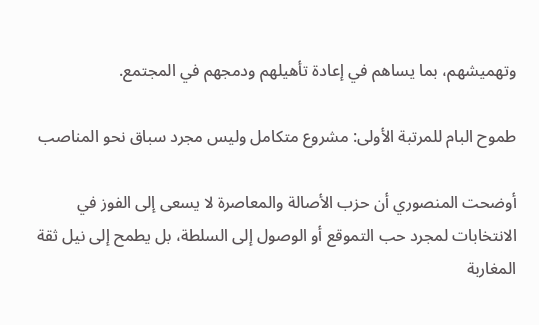وتهميشهم، بما يساهم في إعادة تأهيلهم ودمجهم في المجتمع.

طموح البام للمرتبة الأولى: مشروع متكامل وليس مجرد سباق نحو المناصب

أوضحت المنصوري أن حزب الأصالة والمعاصرة لا يسعى إلى الفوز في الانتخابات لمجرد حب التموقع أو الوصول إلى السلطة، بل يطمح إلى نيل ثقة المغاربة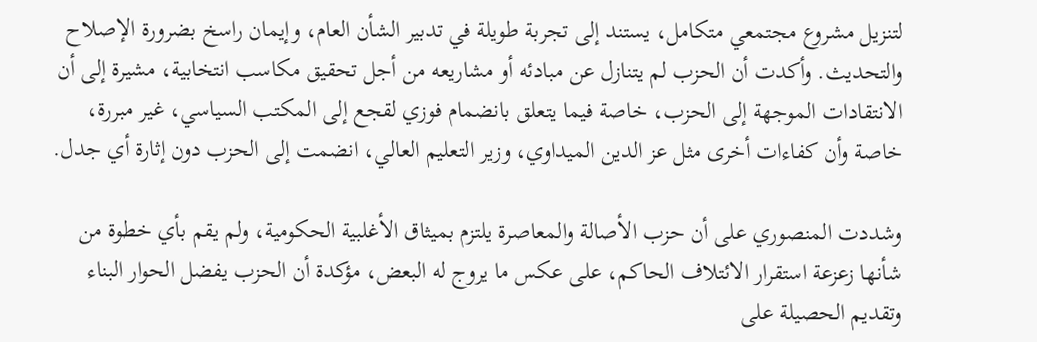لتنزيل مشروع مجتمعي متكامل، يستند إلى تجربة طويلة في تدبير الشأن العام، وإيمان راسخ بضرورة الإصلاح والتحديث. وأكدت أن الحزب لم يتنازل عن مبادئه أو مشاريعه من أجل تحقيق مكاسب انتخابية، مشيرة إلى أن الانتقادات الموجهة إلى الحزب، خاصة فيما يتعلق بانضمام فوزي لقجع إلى المكتب السياسي، غير مبررة، خاصة وأن كفاءات أخرى مثل عز الدين الميداوي، وزير التعليم العالي، انضمت إلى الحزب دون إثارة أي جدل.

وشددت المنصوري على أن حزب الأصالة والمعاصرة يلتزم بميثاق الأغلبية الحكومية، ولم يقم بأي خطوة من شأنها زعزعة استقرار الائتلاف الحاكم، على عكس ما يروج له البعض، مؤكدة أن الحزب يفضل الحوار البناء وتقديم الحصيلة على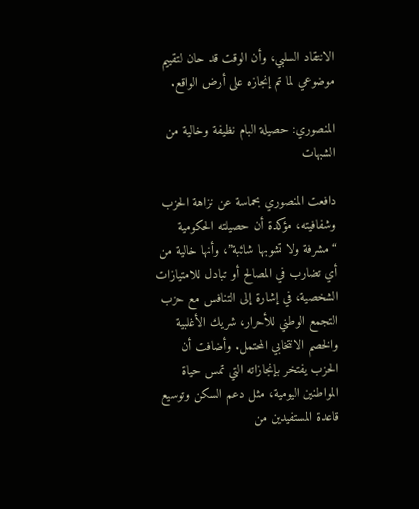الانتقاد السلبي، وأن الوقت قد حان لتقييم موضوعي لما تم إنجازه على أرض الواقع.

المنصوري: حصيلة البام نظيفة وخالية من الشبهات

دافعت المنصوري بحماسة عن نزاهة الحزب وشفافيته، مؤكدة أن حصيلته الحكومية “مشرفة ولا تشوبها شائبة”، وأنها خالية من أي تضارب في المصالح أو تبادل للامتيازات الشخصية، في إشارة إلى التنافس مع حزب التجمع الوطني للأحرار، شريك الأغلبية والخصم الانتخابي المحتمل. وأضافت أن الحزب يفتخر بإنجازاته التي تمس حياة المواطنين اليومية، مثل دعم السكن وتوسيع قاعدة المستفيدين من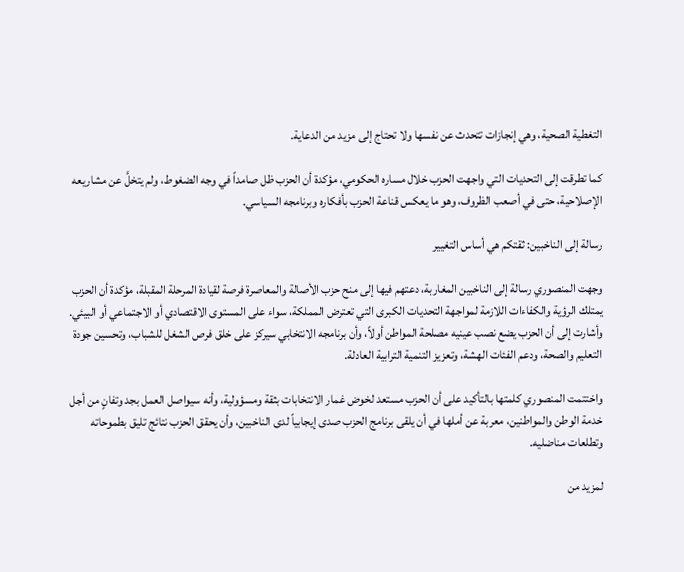التغطية الصحية، وهي إنجازات تتحدث عن نفسها ولا تحتاج إلى مزيد من الدعاية.

كما تطرقت إلى التحديات التي واجهت الحزب خلال مساره الحكومي، مؤكدة أن الحزب ظل صامداً في وجه الضغوط، ولم يتخلَّ عن مشاريعه الإصلاحية، حتى في أصعب الظروف، وهو ما يعكس قناعة الحزب بأفكاره وبرنامجه السياسي.

رسالة إلى الناخبين: ثقتكم هي أساس التغيير

وجهت المنصوري رسالة إلى الناخبين المغاربة، دعتهم فيها إلى منح حزب الأصالة والمعاصرة فرصة لقيادة المرحلة المقبلة، مؤكدة أن الحزب يمتلك الرؤية والكفاءات اللازمة لمواجهة التحديات الكبرى التي تعترض المملكة، سواء على المستوى الاقتصادي أو الاجتماعي أو البيئي. وأشارت إلى أن الحزب يضع نصب عينيه مصلحة المواطن أولاً، وأن برنامجه الانتخابي سيركز على خلق فرص الشغل للشباب، وتحسين جودة التعليم والصحة، ودعم الفئات الهشة، وتعزيز التنمية الترابية العادلة.

واختتمت المنصوري كلمتها بالتأكيد على أن الحزب مستعد لخوض غمار الانتخابات بثقة ومسؤولية، وأنه سيواصل العمل بجد وتفانٍ من أجل خدمة الوطن والمواطنين، معربة عن أملها في أن يلقى برنامج الحزب صدى إيجابياً لدى الناخبين، وأن يحقق الحزب نتائج تليق بطموحاته وتطلعات مناضليه.

لمزيد من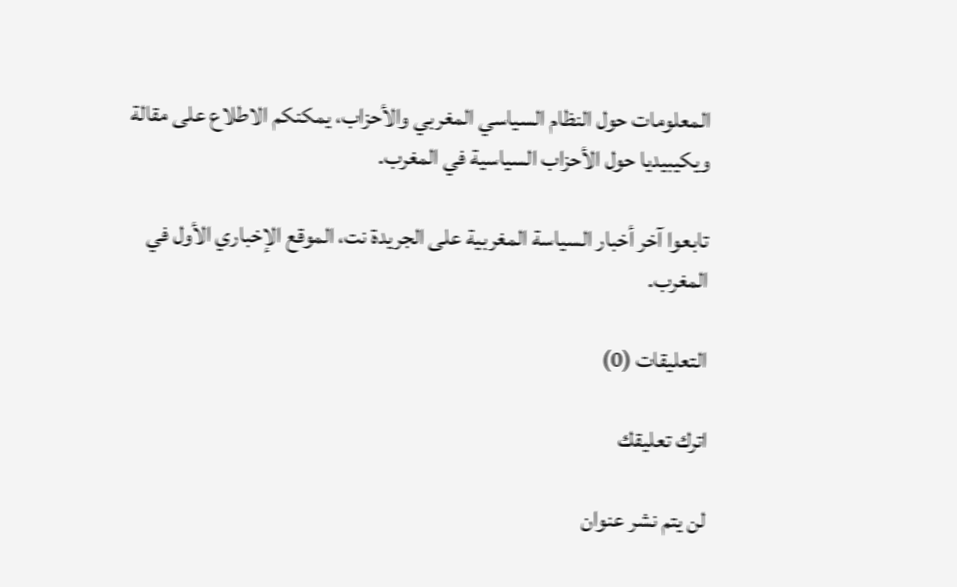المعلومات حول النظام السياسي المغربي والأحزاب، يمكنكم الاطلاع على مقالة ويكيبيديا حول الأحزاب السياسية في المغرب.

تابعوا آخر أخبار السياسة المغربية على الجريدة نت، الموقع الإخباري الأول في المغرب.

التعليقات (0)

اترك تعليقك

لن يتم نشر عنوان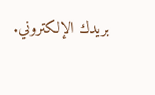بريدك الإلكتروني.